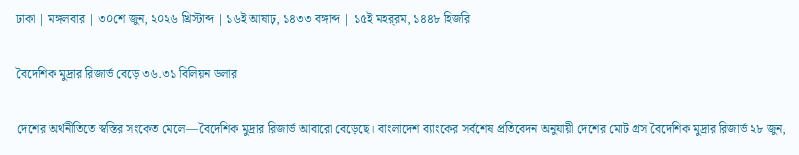ঢাকা | মঙ্গলবার | ৩০শে জুন, ২০২৬ খ্রিস্টাব্দ | ১৬ই আষাঢ়, ১৪৩৩ বঙ্গাব্দ | ১৫ই মহর্‌রম, ১৪৪৮ হিজরি

বৈদেশিক মুদ্রার রিজার্ভ বেড়ে ৩৬.৩১ বিলিয়ন ডলার

দেশের অর্থনীতিতে স্বস্তির সংকেত মেলে—বৈদেশিক মুদ্রার রিজার্ভ আবারো বেড়েছে। বাংলাদেশ ব্যাংকের সর্বশেষ প্রতিবেদন অনুযায়ী দেশের মোট গ্রস বৈদেশিক মুদ্রার রিজার্ভ ২৮ জুন,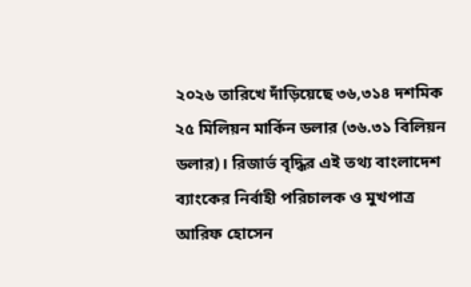২০২৬ তারিখে দাঁড়িয়েছে ৩৬,৩১৪ দশমিক ২৫ মিলিয়ন মার্কিন ডলার (৩৬.৩১ বিলিয়ন ডলার)। রিজার্ভ বৃদ্ধির এই তথ্য বাংলাদেশ ব্যাংকের নির্বাহী পরিচালক ও মুখপাত্র আরিফ হোসেন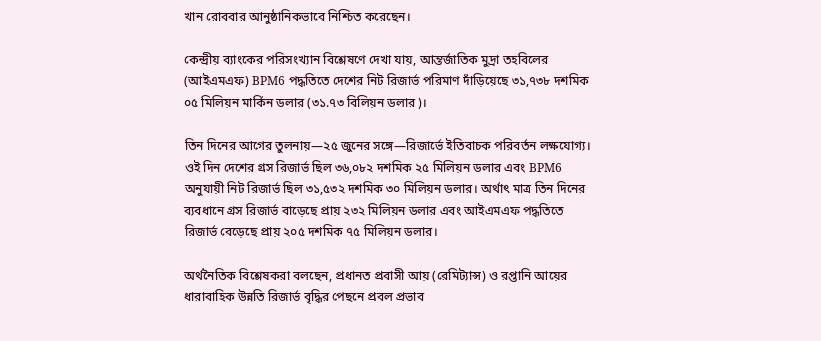খান রোববার আনুষ্ঠানিকভাবে নিশ্চিত করেছেন।

কেন্দ্রীয় ব্যাংকের পরিসংখ্যান বিশ্লেষণে দেখা যায়, আন্তর্জাতিক মুদ্রা তহবিলের (আইএমএফ) BPM6 পদ্ধতিতে দেশের নিট রিজার্ভ পরিমাণ দাঁড়িয়েছে ৩১,৭৩৮ দশমিক ০৫ মিলিয়ন মার্কিন ডলার (৩১.৭৩ বিলিয়ন ডলার)।

তিন দিনের আগের তুলনায়—২৫ জুনের সঙ্গে—রিজার্ভে ইতিবাচক পরিবর্তন লক্ষযোগ্য। ওই দিন দেশের গ্রস রিজার্ভ ছিল ৩৬,০৮২ দশমিক ২৫ মিলিয়ন ডলার এবং BPM6 অনুযায়ী নিট রিজার্ভ ছিল ৩১,৫৩২ দশমিক ৩০ মিলিয়ন ডলার। অর্থাৎ মাত্র তিন দিনের ব্যবধানে গ্রস রিজার্ভ বাড়েছে প্রায় ২৩২ মিলিয়ন ডলার এবং আইএমএফ পদ্ধতিতে রিজার্ভ বেড়েছে প্রায় ২০৫ দশমিক ৭৫ মিলিয়ন ডলার।

অর্থনৈতিক বিশ্লেষকরা বলছেন, প্রধানত প্রবাসী আয় (রেমিট্যান্স) ও রপ্তানি আয়ের ধারাবাহিক উন্নতি রিজার্ভ বৃদ্ধির পেছনে প্রবল প্রভাব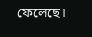ফেলেছে।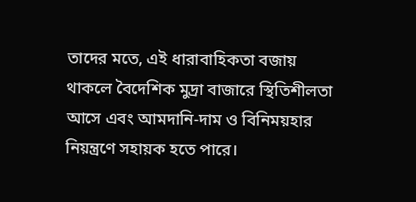তাদের মতে, এই ধারাবাহিকতা বজায় থাকলে বৈদেশিক মুদ্রা বাজারে স্থিতিশীলতা আসে এবং আমদানি-দাম ও বিনিময়হার নিয়ন্ত্রণে সহায়ক হতে পারে।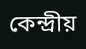কেন্দ্রীয়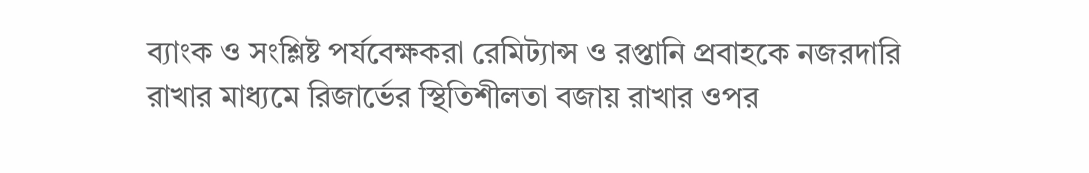ব্যাংক ও সংশ্লিষ্ট পর্যবেক্ষকরা রেমিট্যান্স ও রপ্তানি প্রবাহকে নজরদারি রাখার মাধ্যমে রিজার্ভের স্থিতিশীলতা বজায় রাখার ওপর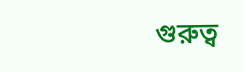গুরুত্ব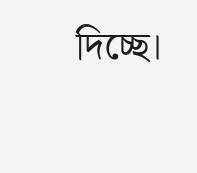দিচ্ছে।